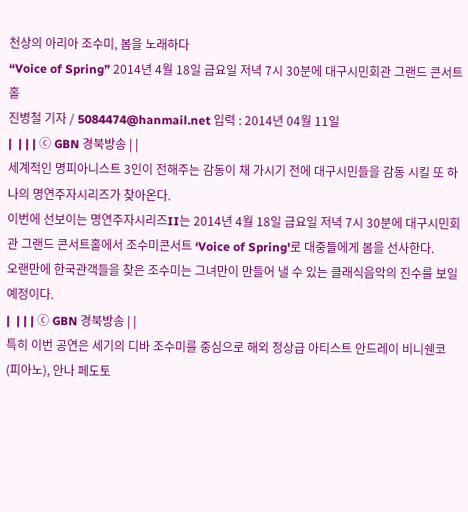천상의 아리아 조수미, 봄을 노래하다
“Voice of Spring” 2014년 4월 18일 금요일 저녁 7시 30분에 대구시민회관 그랜드 콘서트홀
진병철 기자 / 5084474@hanmail.net 입력 : 2014년 04월 11일
|  | | | ⓒ GBN 경북방송 | |
세계적인 명피아니스트 3인이 전해주는 감동이 채 가시기 전에 대구시민들을 감동 시킬 또 하나의 명연주자시리즈가 찾아온다.
이번에 선보이는 명연주자시리즈II는 2014년 4월 18일 금요일 저녁 7시 30분에 대구시민회관 그랜드 콘서트홀에서 조수미콘서트 ‘Voice of Spring'로 대중들에게 봄을 선사한다.
오랜만에 한국관객들을 찾은 조수미는 그녀만이 만들어 낼 수 있는 클래식음악의 진수를 보일 예정이다.
|  | | | ⓒ GBN 경북방송 | |
특히 이번 공연은 세기의 디바 조수미를 중심으로 해외 정상급 아티스트 안드레이 비니쉔코(피아노), 안나 페도토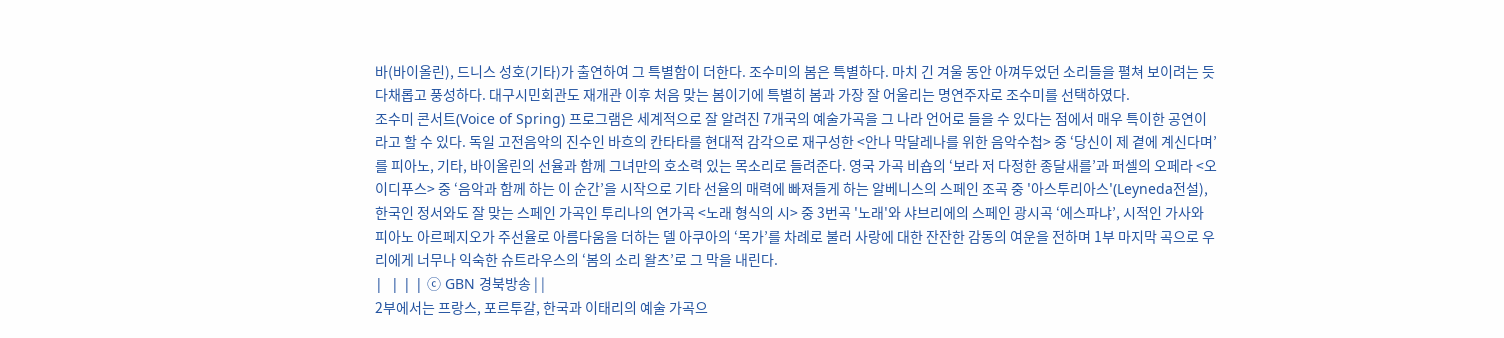바(바이올린), 드니스 성호(기타)가 출연하여 그 특별함이 더한다. 조수미의 봄은 특별하다. 마치 긴 겨울 동안 아껴두었던 소리들을 펼쳐 보이려는 듯 다채롭고 풍성하다. 대구시민회관도 재개관 이후 처음 맞는 봄이기에 특별히 봄과 가장 잘 어울리는 명연주자로 조수미를 선택하였다.
조수미 콘서트(Voice of Spring) 프로그램은 세계적으로 잘 알려진 7개국의 예술가곡을 그 나라 언어로 들을 수 있다는 점에서 매우 특이한 공연이라고 할 수 있다. 독일 고전음악의 진수인 바흐의 칸타타를 현대적 감각으로 재구성한 <안나 막달레나를 위한 음악수첩> 중 ‘당신이 제 곁에 계신다며’를 피아노, 기타, 바이올린의 선율과 함께 그녀만의 호소력 있는 목소리로 들려준다. 영국 가곡 비숍의 ‘보라 저 다정한 종달새를’과 퍼셀의 오페라 <오이디푸스> 중 ‘음악과 함께 하는 이 순간’을 시작으로 기타 선율의 매력에 빠져들게 하는 알베니스의 스페인 조곡 중 '아스투리아스'(Leyneda전설), 한국인 정서와도 잘 맞는 스페인 가곡인 투리나의 연가곡 <노래 형식의 시> 중 3번곡 '노래'와 샤브리에의 스페인 광시곡 ‘에스파냐’, 시적인 가사와 피아노 아르페지오가 주선율로 아름다움을 더하는 델 아쿠아의 ‘목가’를 차례로 불러 사랑에 대한 잔잔한 감동의 여운을 전하며 1부 마지막 곡으로 우리에게 너무나 익숙한 슈트라우스의 ‘봄의 소리 왈츠’로 그 막을 내린다.
|  | | | ⓒ GBN 경북방송 | |
2부에서는 프랑스, 포르투갈, 한국과 이태리의 예술 가곡으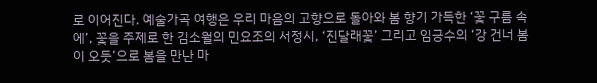로 이어진다. 예술가곡 여행은 우리 마음의 고향으로 돌아와 봄 향기 가득한 ‘꽃 구름 속에’, 꽃을 주제로 한 김소월의 민요조의 서정시, ‘진달래꽃’ 그리고 임긍수의 ‘강 건너 봄이 오듯’으로 봄을 만난 마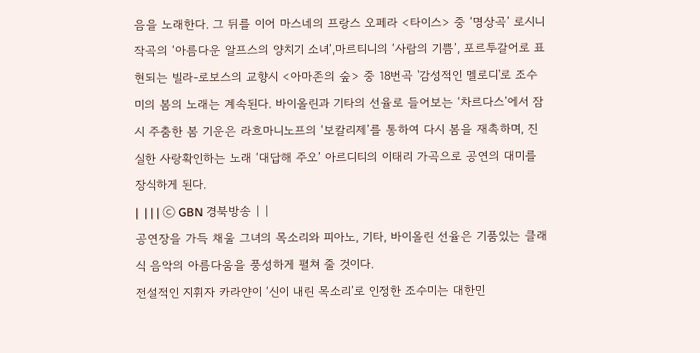음을 노래한다. 그 뒤를 이어 마스네의 프랑스 오페라 <타이스> 중 ‘명상곡’ 로시니 작곡의 ‘아름다운 알프스의 양치기 소녀’,마르티니의 ‘사람의 기쁨’, 포르투갈어로 표현되는 빌라-로보스의 교향시 <아마존의 숲> 중 18번곡 '감성적인 멜로디'로 조수미의 봄의 노래는 계속된다. 바이올린과 기타의 선율로 들어보는 ‘차르다스’에서 잠시 주춤한 봄 기운은 라흐마니노프의 ‘보칼리제’를 통하여 다시 봄을 재촉하며, 진실한 사랑확인하는 노래 ‘대답해 주오’ 아르디티의 이태리 가곡으로 공연의 대미를 장식하게 된다.
|  | | | ⓒ GBN 경북방송 | |
공연장을 가득 채울 그녀의 목소리와 피아노, 기타, 바이올린 선율은 기품있는 클래식 음악의 아름다움을 풍성하게 펼쳐 줄 것이다.
전설적인 지휘자 카라얀이 ‘신이 내린 목소리’로 인정한 조수미는 대한민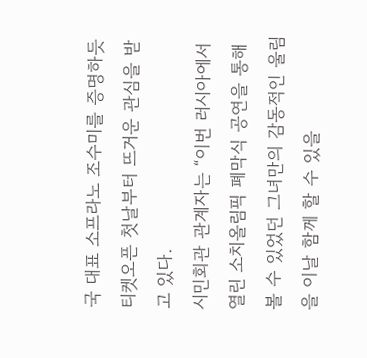국 대표 소프라노 조수미를 증명하듯 티켓오픈 첫날부터 뜨거운 관심을 받고 있다.
시민회관 관계자는 “이번 러시아에서 열린 소치올림픽 폐막식 공연을 통해 볼 수 있었던 그녀만의 감동적인 울림을 이날 함께 할 수 있을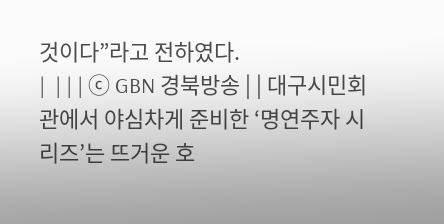것이다”라고 전하였다.
|  | | | ⓒ GBN 경북방송 | | 대구시민회관에서 야심차게 준비한 ‘명연주자 시리즈’는 뜨거운 호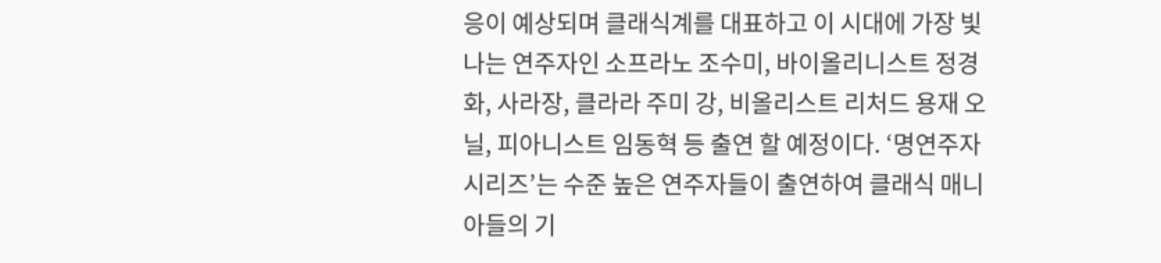응이 예상되며 클래식계를 대표하고 이 시대에 가장 빛나는 연주자인 소프라노 조수미, 바이올리니스트 정경화, 사라장, 클라라 주미 강, 비올리스트 리처드 용재 오닐, 피아니스트 임동혁 등 출연 할 예정이다. ‘명연주자 시리즈’는 수준 높은 연주자들이 출연하여 클래식 매니아들의 기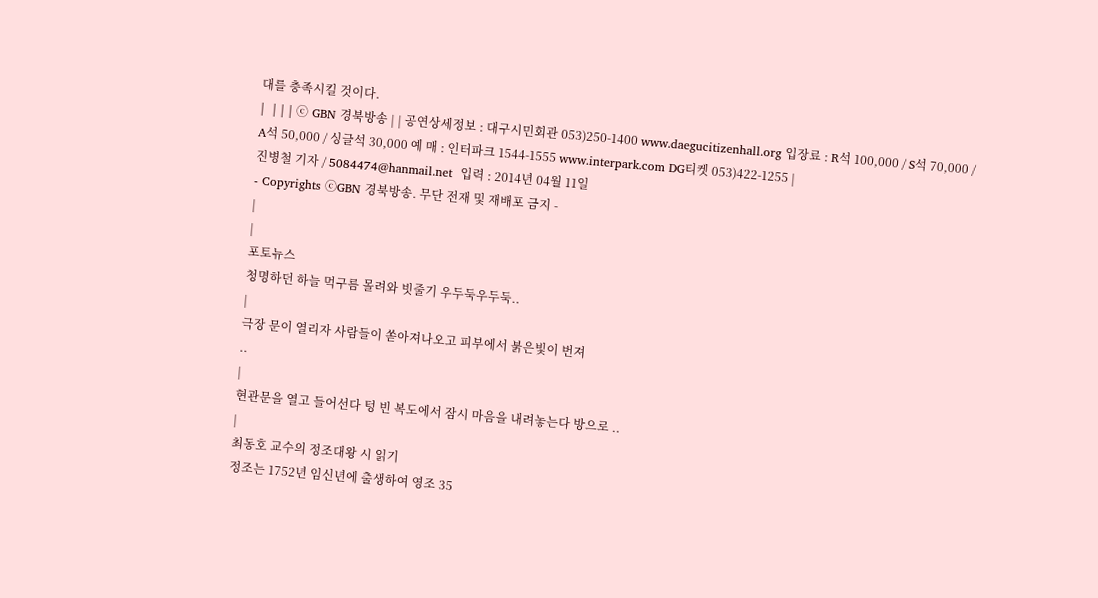대를 충족시킬 것이다.
|  | | | ⓒ GBN 경북방송 | | 공연상세정보 : 대구시민회관 053)250-1400 www.daegucitizenhall.org 입장료 : R석 100,000 / S석 70,000 / A석 50,000 / 싱글석 30,000 예 매 : 인터파크 1544-1555 www.interpark.com DG티켓 053)422-1255 |
진병철 기자 / 5084474@hanmail.net  입력 : 2014년 04월 11일
- Copyrights ⓒGBN 경북방송. 무단 전재 및 재배포 금지 -
|
|
포토뉴스
청명하던 하늘 먹구름 몰려와 빗줄기 우두둑우두둑..
|
극장 문이 열리자 사람들이 쏟아져나오고 피부에서 붉은빛이 번져
..
|
현관문을 열고 들어선다 텅 빈 복도에서 잠시 마음을 내려놓는다 방으로 ..
|
최동호 교수의 정조대왕 시 읽기
정조는 1752년 임신년에 출생하여 영조 35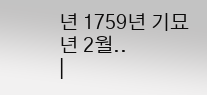년 1759년 기묘년 2월..
|